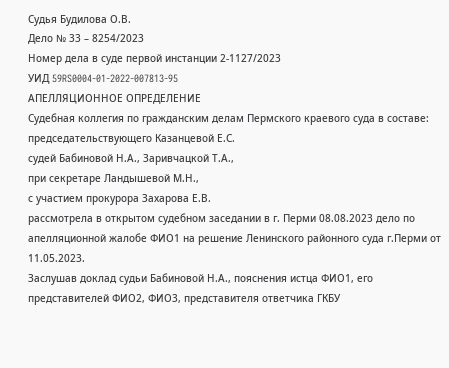Судья Будилова О.В.
Дело № 33 – 8254/2023
Номер дела в суде первой инстанции 2-1127/2023
УИД 59RS0004-01-2022-007813-95
АПЕЛЛЯЦИОННОЕ ОПРЕДЕЛЕНИЕ
Судебная коллегия по гражданским делам Пермского краевого суда в составе: председательствующего Казанцевой Е.С.
судей Бабиновой Н.А., Заривчацкой Т.А.,
при секретаре Ландышевой М.Н.,
с участием прокурора Захарова Е.В.
рассмотрела в открытом судебном заседании в г. Перми 08.08.2023 дело по апелляционной жалобе ФИО1 на решение Ленинского районного суда г.Перми от 11.05.2023.
Заслушав доклад судьи Бабиновой Н.А., пояснения истца ФИО1, его представителей ФИО2, ФИО3, представителя ответчика ГКБУ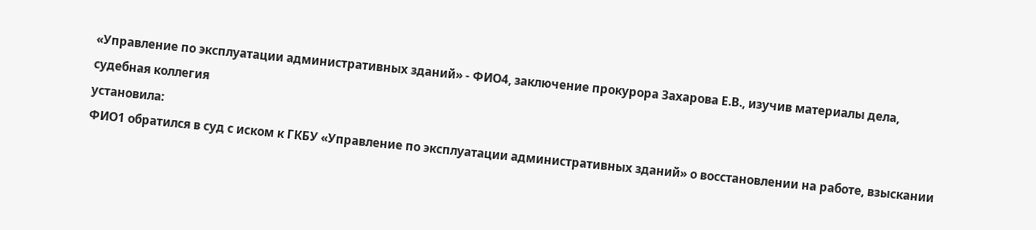«Управление по эксплуатации административных зданий» - ФИО4, заключение прокурора Захарова Е.В., изучив материалы дела, судебная коллегия
установила:
ФИО1 обратился в суд с иском к ГКБУ «Управление по эксплуатации административных зданий» о восстановлении на работе, взыскании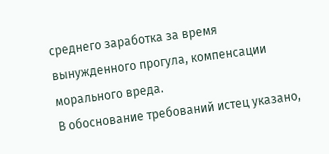среднего заработка за время вынужденного прогула, компенсации морального вреда.
В обоснование требований истец указано,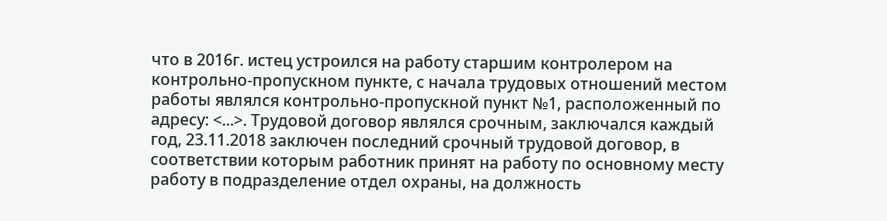что в 2016г. истец устроился на работу старшим контролером на контрольно-пропускном пункте, с начала трудовых отношений местом работы являлся контрольно-пропускной пункт №1, расположенный по адресу: <...>. Трудовой договор являлся срочным, заключался каждый год, 23.11.2018 заключен последний срочный трудовой договор, в соответствии которым работник принят на работу по основному месту работу в подразделение отдел охраны, на должность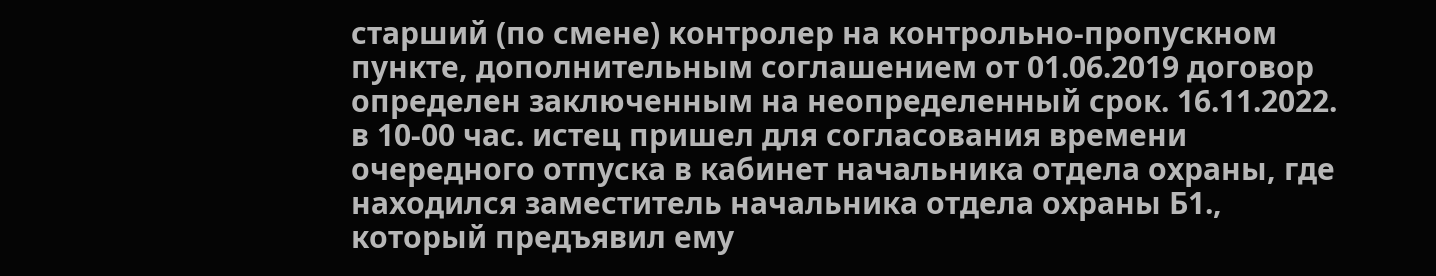старший (по смене) контролер на контрольно-пропускном пункте, дополнительным соглашением от 01.06.2019 договор определен заключенным на неопределенный срок. 16.11.2022. в 10-00 час. истец пришел для согласования времени очередного отпуска в кабинет начальника отдела охраны, где находился заместитель начальника отдела охраны Б1., который предъявил ему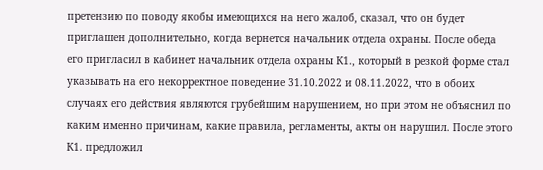претензию по поводу якобы имеющихся на него жалоб, сказал, что он будет приглашен дополнительно, когда вернется начальник отдела охраны. После обеда его пригласил в кабинет начальник отдела охраны К1., который в резкой форме стал указывать на его некорректное поведение 31.10.2022 и 08.11.2022, что в обоих случаях его действия являются грубейшим нарушением, но при этом не объяснил по каким именно причинам, какие правила, регламенты, акты он нарушил. После этого К1. предложил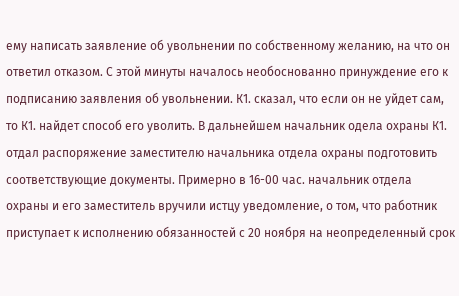ему написать заявление об увольнении по собственному желанию, на что он ответил отказом. С этой минуты началось необоснованно принуждение его к подписанию заявления об увольнении. К1. сказал, что если он не уйдет сам, то К1. найдет способ его уволить. В дальнейшем начальник одела охраны К1. отдал распоряжение заместителю начальника отдела охраны подготовить соответствующие документы. Примерно в 16-00 час. начальник отдела охраны и его заместитель вручили истцу уведомление, о том, что работник приступает к исполнению обязанностей с 20 ноября на неопределенный срок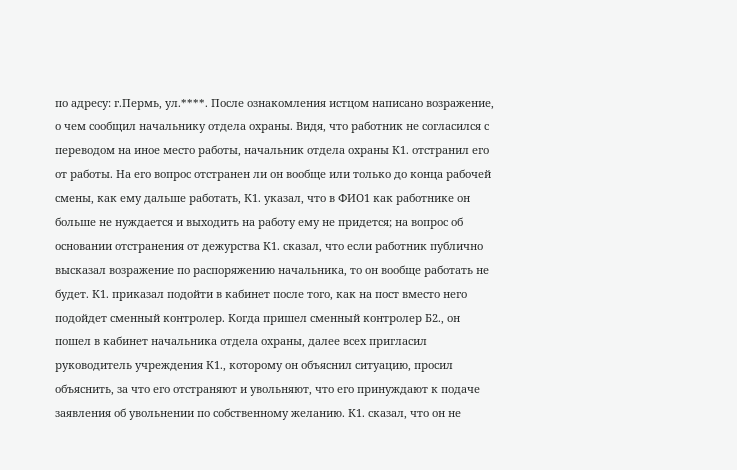по адресу: г.Пермь, ул.****. После ознакомления истцом написано возражение, о чем сообщил начальнику отдела охраны. Видя, что работник не согласился с переводом на иное место работы, начальник отдела охраны К1. отстранил его от работы. На его вопрос отстранен ли он вообще или только до конца рабочей смены, как ему дальше работать, К1. указал, что в ФИО1 как работнике он больше не нуждается и выходить на работу ему не придется; на вопрос об основании отстранения от дежурства К1. сказал, что если работник публично высказал возражение по распоряжению начальника, то он вообще работать не будет. К1. приказал подойти в кабинет после того, как на пост вместо него подойдет сменный контролер. Когда пришел сменный контролер Б2., он пошел в кабинет начальника отдела охраны, далее всех пригласил руководитель учреждения К1., которому он объяснил ситуацию, просил объяснить, за что его отстраняют и увольняют, что его принуждают к подаче заявления об увольнении по собственному желанию. К1. сказал, что он не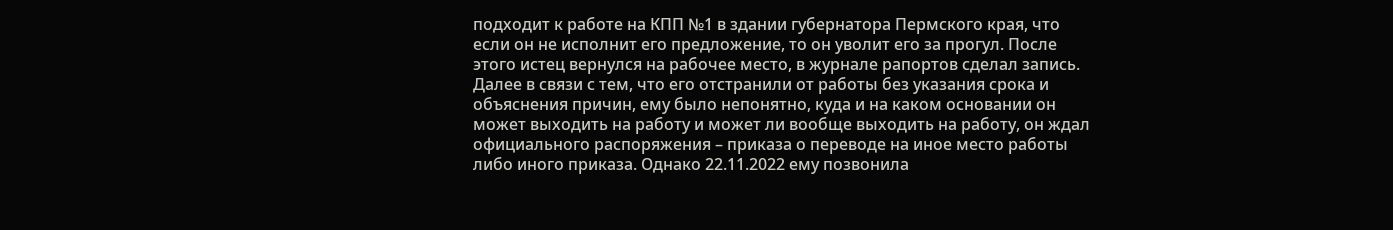подходит к работе на КПП №1 в здании губернатора Пермского края, что если он не исполнит его предложение, то он уволит его за прогул. После этого истец вернулся на рабочее место, в журнале рапортов сделал запись. Далее в связи с тем, что его отстранили от работы без указания срока и объяснения причин, ему было непонятно, куда и на каком основании он может выходить на работу и может ли вообще выходить на работу, он ждал официального распоряжения – приказа о переводе на иное место работы либо иного приказа. Однако 22.11.2022 ему позвонила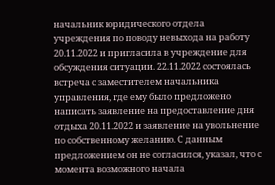начальник юридического отдела учреждения по поводу невыхода на работу 20.11.2022 и пригласила в учреждение для обсуждения ситуации. 22.11.2022 состоялась встреча с заместителем начальника управления, где ему было предложено написать заявление на предоставление дня отдыха 20.11.2022 и заявление на увольнение по собственному желанию. С данным предложением он не согласился, указал, что с момента возможного начала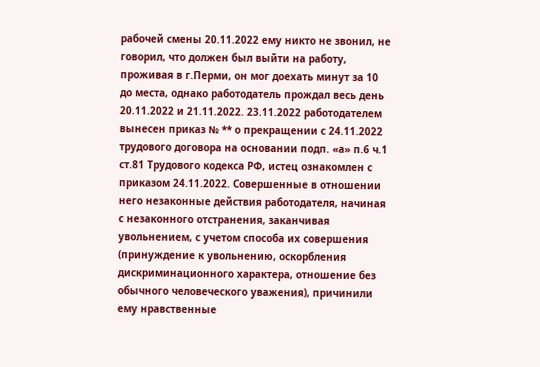рабочей смены 20.11.2022 ему никто не звонил, не говорил, что должен был выйти на работу, проживая в г.Перми, он мог доехать минут за 10 до места, однако работодатель прождал весь день 20.11.2022 и 21.11.2022. 23.11.2022 работодателем вынесен приказ № ** о прекращении с 24.11.2022 трудового договора на основании подп. «а» п.6 ч.1 ст.81 Трудового кодекса РФ, истец ознакомлен с приказом 24.11.2022. Совершенные в отношении него незаконные действия работодателя, начиная с незаконного отстранения, заканчивая увольнением, с учетом способа их совершения (принуждение к увольнению, оскорбления дискриминационного характера, отношение без обычного человеческого уважения), причинили ему нравственные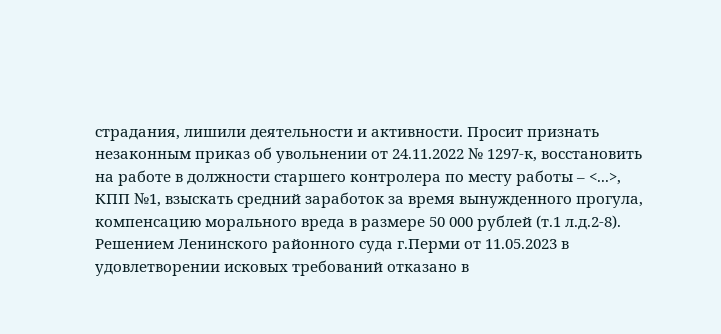страдания, лишили деятельности и активности. Просит признать незаконным приказ об увольнении от 24.11.2022 № 1297-к, восстановить на работе в должности старшего контролера по месту работы – <...>, КПП №1, взыскать средний заработок за время вынужденного прогула, компенсацию морального вреда в размере 50 000 рублей (т.1 л.д.2-8).
Решением Ленинского районного суда г.Перми от 11.05.2023 в удовлетворении исковых требований отказано в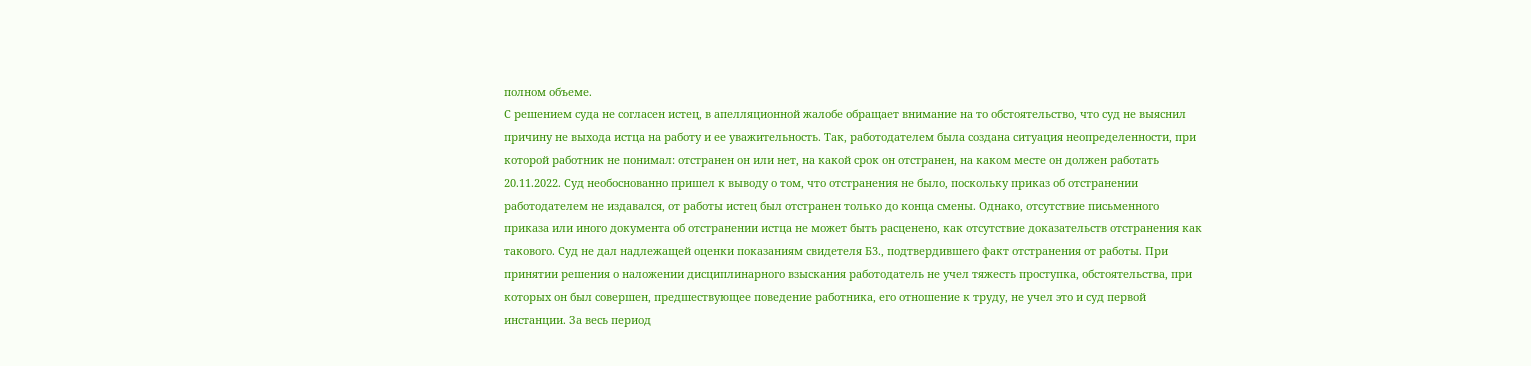полном объеме.
С решением суда не согласен истец, в апелляционной жалобе обращает внимание на то обстоятельство, что суд не выяснил причину не выхода истца на работу и ее уважительность. Так, работодателем была создана ситуация неопределенности, при которой работник не понимал: отстранен он или нет, на какой срок он отстранен, на каком месте он должен работать 20.11.2022. Суд необоснованно пришел к выводу о том, что отстранения не было, поскольку приказ об отстранении работодателем не издавался, от работы истец был отстранен только до конца смены. Однако, отсутствие письменного приказа или иного документа об отстранении истца не может быть расценено, как отсутствие доказательств отстранения как такового. Суд не дал надлежащей оценки показаниям свидетеля Б3., подтвердившего факт отстранения от работы. При принятии решения о наложении дисциплинарного взыскания работодатель не учел тяжесть проступка, обстоятельства, при которых он был совершен, предшествующее поведение работника, его отношение к труду, не учел это и суд первой инстанции. За весь период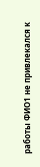работы ФИО1 не привлекался к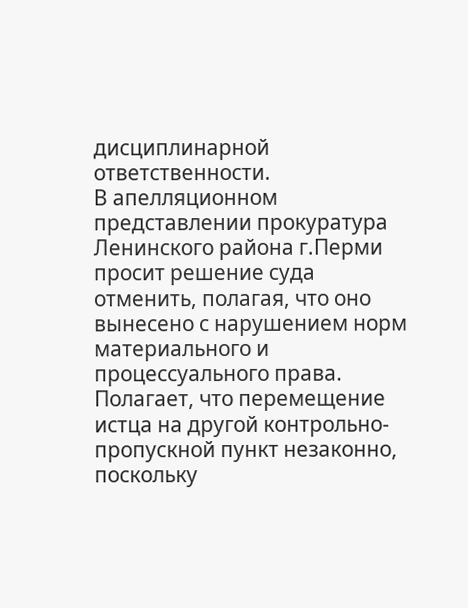дисциплинарной ответственности.
В апелляционном представлении прокуратура Ленинского района г.Перми просит решение суда отменить, полагая, что оно вынесено с нарушением норм материального и процессуального права. Полагает, что перемещение истца на другой контрольно-пропускной пункт незаконно, поскольку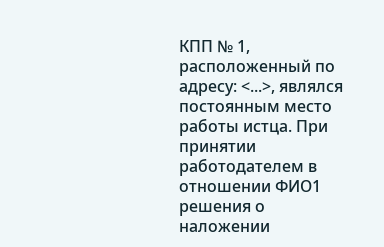КПП № 1, расположенный по адресу: <...>, являлся постоянным место работы истца. При принятии работодателем в отношении ФИО1 решения о наложении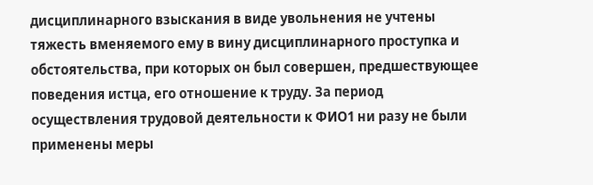дисциплинарного взыскания в виде увольнения не учтены тяжесть вменяемого ему в вину дисциплинарного проступка и обстоятельства, при которых он был совершен, предшествующее поведения истца, его отношение к труду. За период осуществления трудовой деятельности к ФИО1 ни разу не были применены меры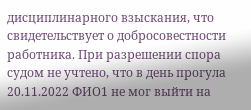дисциплинарного взыскания, что свидетельствует о добросовестности работника. При разрешении спора судом не учтено, что в день прогула 20.11.2022 ФИО1 не мог выйти на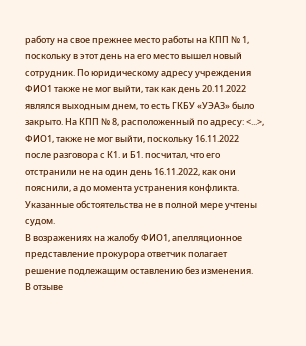работу на свое прежнее место работы на КПП № 1, поскольку в этот день на его место вышел новый сотрудник. По юридическому адресу учреждения ФИО1 также не мог выйти, так как день 20.11.2022 являлся выходным днем, то есть ГКБУ «УЭАЗ» было закрыто. На КПП № 8, расположенный по адресу: <...>, ФИО1, также не мог выйти, поскольку 16.11.2022 после разговора с К1. и Б1. посчитал, что его отстранили не на один день 16.11.2022, как они пояснили, а до момента устранения конфликта. Указанные обстоятельства не в полной мере учтены судом.
В возражениях на жалобу ФИО1, апелляционное представление прокурора ответчик полагает решение подлежащим оставлению без изменения.
В отзыве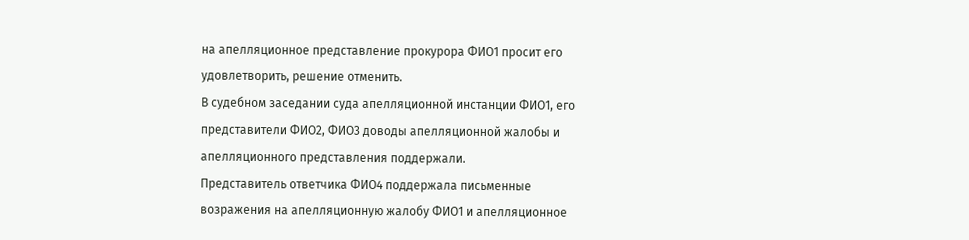на апелляционное представление прокурора ФИО1 просит его удовлетворить, решение отменить.
В судебном заседании суда апелляционной инстанции ФИО1, его представители ФИО2, ФИО3 доводы апелляционной жалобы и апелляционного представления поддержали.
Представитель ответчика ФИО4 поддержала письменные возражения на апелляционную жалобу ФИО1 и апелляционное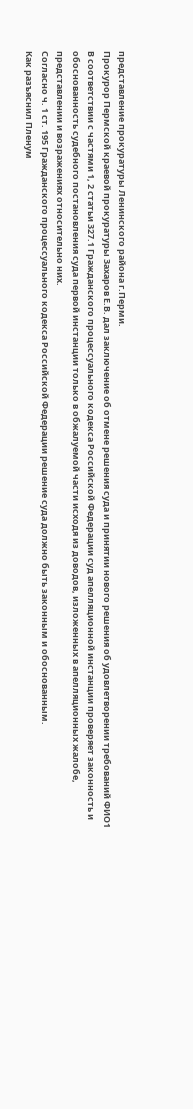представление прокуратуры Ленинского района г.Перми.
Прокурор Пермской краевой прокуратуры Захаров Е.В. дал заключение об отмене решения суда и принятии нового решения об удовлетворении требований ФИО1
В соответствии с частями 1, 2 статьи 327.1 Гражданского процессуального кодекса Российской Федерации суд апелляционной инстанции проверяет законность и обоснованность судебного постановления суда первой инстанции только в обжалуемой части исходя из доводов, изложенных в апелляционных жалобе, представлении и возражениях относительно них.
Согласно ч. 1 ст. 195 Гражданского процессуального кодекса Российской Федерации решение суда должно быть законным и обоснованным.
Как разъяснил Пленум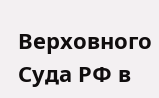Верховного Суда РФ в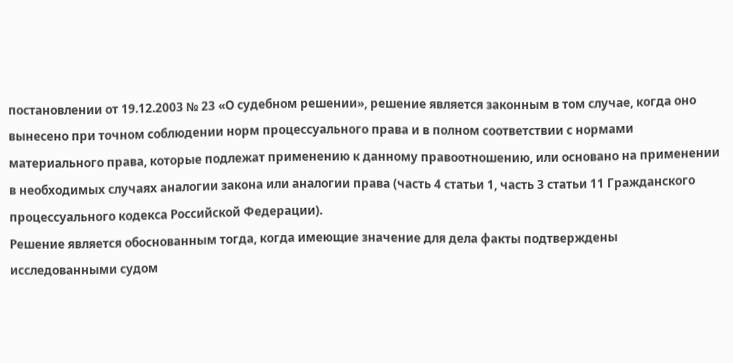постановлении от 19.12.2003 № 23 «О судебном решении», решение является законным в том случае, когда оно вынесено при точном соблюдении норм процессуального права и в полном соответствии с нормами материального права, которые подлежат применению к данному правоотношению, или основано на применении в необходимых случаях аналогии закона или аналогии права (часть 4 статьи 1, часть 3 статьи 11 Гражданского процессуального кодекса Российской Федерации).
Решение является обоснованным тогда, когда имеющие значение для дела факты подтверждены исследованными судом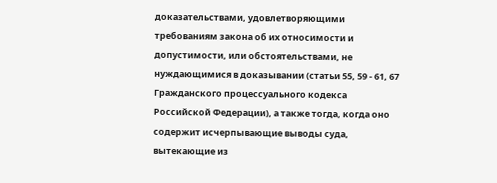доказательствами, удовлетворяющими требованиям закона об их относимости и допустимости, или обстоятельствами, не нуждающимися в доказывании (статьи 55, 59 - 61, 67 Гражданского процессуального кодекса Российской Федерации), а также тогда, когда оно содержит исчерпывающие выводы суда, вытекающие из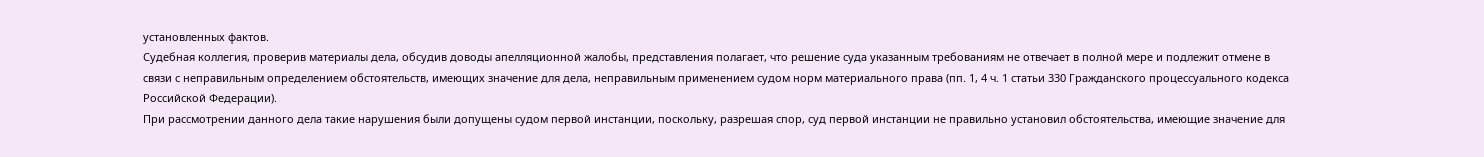установленных фактов.
Судебная коллегия, проверив материалы дела, обсудив доводы апелляционной жалобы, представления полагает, что решение суда указанным требованиям не отвечает в полной мере и подлежит отмене в связи с неправильным определением обстоятельств, имеющих значение для дела, неправильным применением судом норм материального права (пп. 1, 4 ч. 1 статьи 330 Гражданского процессуального кодекса Российской Федерации).
При рассмотрении данного дела такие нарушения были допущены судом первой инстанции, поскольку, разрешая спор, суд первой инстанции не правильно установил обстоятельства, имеющие значение для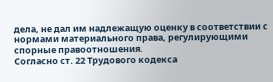дела, не дал им надлежащую оценку в соответствии с нормами материального права, регулирующими спорные правоотношения.
Согласно ст. 22 Трудового кодекса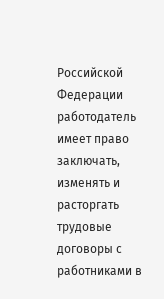Российской Федерации работодатель имеет право заключать, изменять и расторгать трудовые договоры с работниками в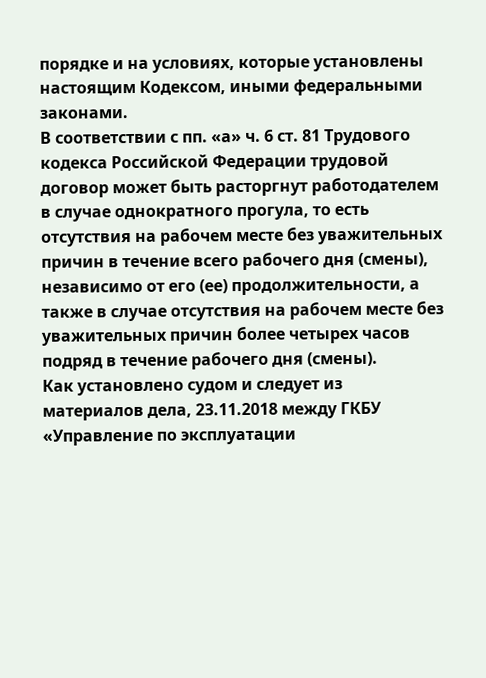порядке и на условиях, которые установлены настоящим Кодексом, иными федеральными законами.
В соответствии с пп. «а» ч. 6 ст. 81 Трудового кодекса Российской Федерации трудовой договор может быть расторгнут работодателем в случае однократного прогула, то есть отсутствия на рабочем месте без уважительных причин в течение всего рабочего дня (смены), независимо от его (ее) продолжительности, а также в случае отсутствия на рабочем месте без уважительных причин более четырех часов подряд в течение рабочего дня (смены).
Как установлено судом и следует из материалов дела, 23.11.2018 между ГКБУ «Управление по эксплуатации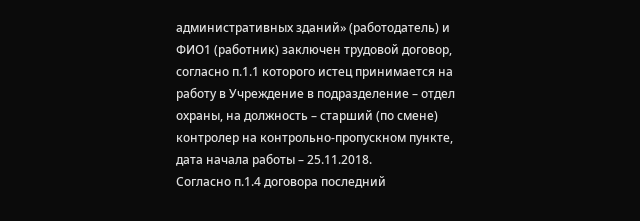административных зданий» (работодатель) и ФИО1 (работник) заключен трудовой договор, согласно п.1.1 которого истец принимается на работу в Учреждение в подразделение – отдел охраны, на должность – старший (по смене) контролер на контрольно-пропускном пункте, дата начала работы – 25.11.2018.
Согласно п.1.4 договора последний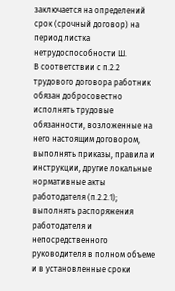заключается на определений срок (срочный договор) на период листка нетрудоспособности Ш.
В соответствии с п.2.2 трудового договора работник обязан добросовестно исполнять трудовые обязанности, возложенные на него настоящим договором, выполнять приказы, правила и инструкции, другие локальные нормативные акты работодателя (п.2.2.1); выполнять распоряжения работодателя и непосредственного руководителя в полном объеме и в установленные сроки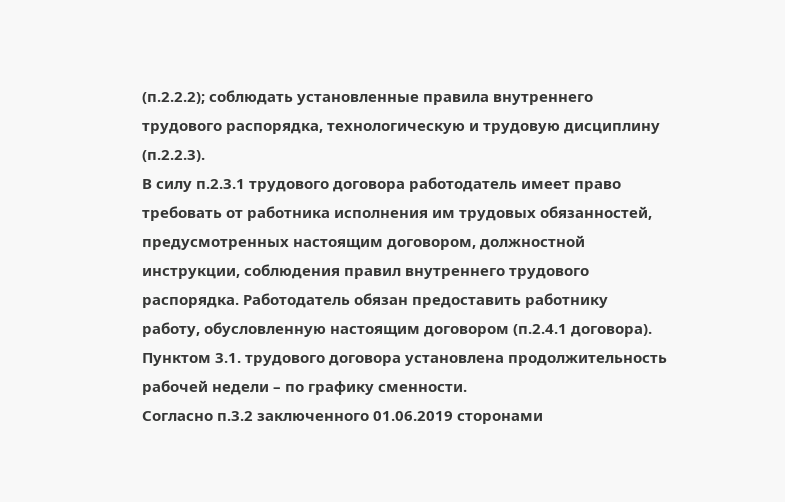(п.2.2.2); соблюдать установленные правила внутреннего трудового распорядка, технологическую и трудовую дисциплину (п.2.2.3).
В силу п.2.3.1 трудового договора работодатель имеет право требовать от работника исполнения им трудовых обязанностей, предусмотренных настоящим договором, должностной инструкции, соблюдения правил внутреннего трудового распорядка. Работодатель обязан предоставить работнику работу, обусловленную настоящим договором (п.2.4.1 договора).
Пунктом 3.1. трудового договора установлена продолжительность рабочей недели – по графику сменности.
Согласно п.3.2 заключенного 01.06.2019 сторонами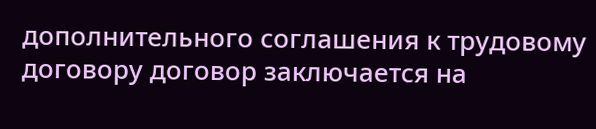дополнительного соглашения к трудовому договору договор заключается на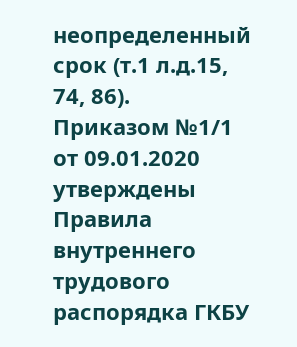неопределенный срок (т.1 л.д.15, 74, 86).
Приказом №1/1 от 09.01.2020 утверждены Правила внутреннего трудового распорядка ГКБУ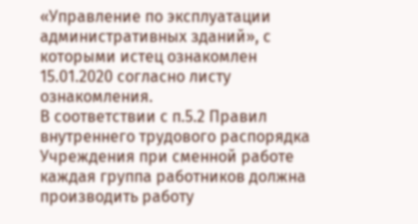«Управление по эксплуатации административных зданий», с которыми истец ознакомлен 15.01.2020 согласно листу ознакомления.
В соответствии с п.5.2 Правил внутреннего трудового распорядка Учреждения при сменной работе каждая группа работников должна производить работу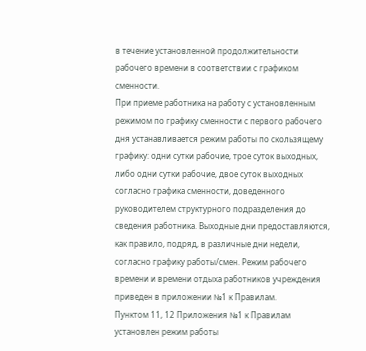в течение установленной продолжительности рабочего времени в соответствии с графиком сменности.
При приеме работника на работу с установленным режимом по графику сменности с первого рабочего дня устанавливается режим работы по скользящему графику: одни сутки рабочие, трое суток выходных, либо одни сутки рабочие, двое суток выходных согласно графика сменности, доведенного руководителем структурного подразделения до сведения работника. Выходные дни предоставляются, как правило, подряд, в различные дни недели, согласно графику работы/смен. Режим рабочего времени и времени отдыха работников учреждения приведен в приложении №1 к Правилам.
Пунктом 11, 12 Приложения №1 к Правилам установлен режим работы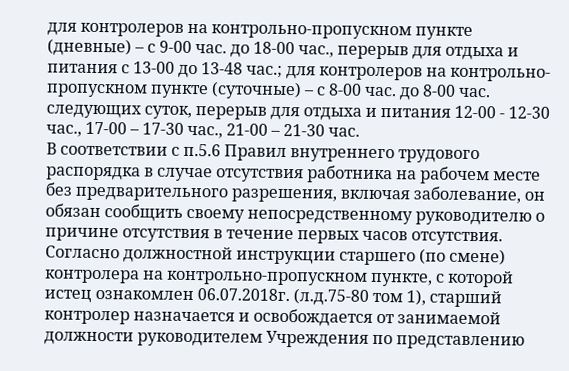для контролеров на контрольно-пропускном пункте (дневные) – с 9-00 час. до 18-00 час., перерыв для отдыха и питания с 13-00 до 13-48 час.; для контролеров на контрольно-пропускном пункте (суточные) – с 8-00 час. до 8-00 час. следующих суток, перерыв для отдыха и питания 12-00 - 12-30 час., 17-00 – 17-30 час., 21-00 – 21-30 час.
В соответствии с п.5.6 Правил внутреннего трудового распорядка в случае отсутствия работника на рабочем месте без предварительного разрешения, включая заболевание, он обязан сообщить своему непосредственному руководителю о причине отсутствия в течение первых часов отсутствия.
Согласно должностной инструкции старшего (по смене) контролера на контрольно-пропускном пункте, с которой истец ознакомлен 06.07.2018г. (л.д.75-80 том 1), старший контролер назначается и освобождается от занимаемой должности руководителем Учреждения по представлению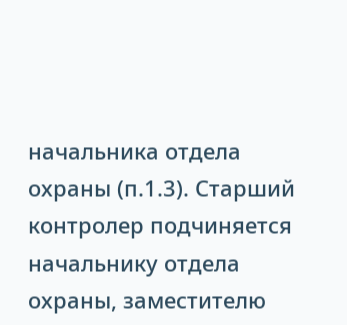начальника отдела охраны (п.1.3). Старший контролер подчиняется начальнику отдела охраны, заместителю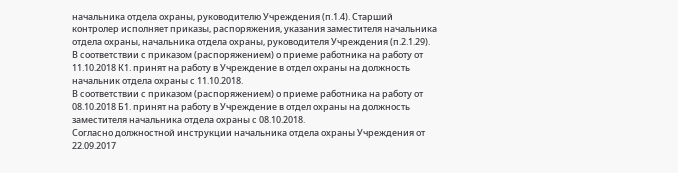начальника отдела охраны, руководителю Учреждения (п.1.4). Старший контролер исполняет приказы, распоряжения, указания заместителя начальника отдела охраны, начальника отдела охраны, руководителя Учреждения (п.2.1.29).
В соответствии с приказом (распоряжением) о приеме работника на работу от 11.10.2018 К1. принят на работу в Учреждение в отдел охраны на должность начальник отдела охраны с 11.10.2018.
В соответствии с приказом (распоряжением) о приеме работника на работу от 08.10.2018 Б1. принят на работу в Учреждение в отдел охраны на должность заместителя начальника отдела охраны с 08.10.2018.
Согласно должностной инструкции начальника отдела охраны Учреждения от 22.09.2017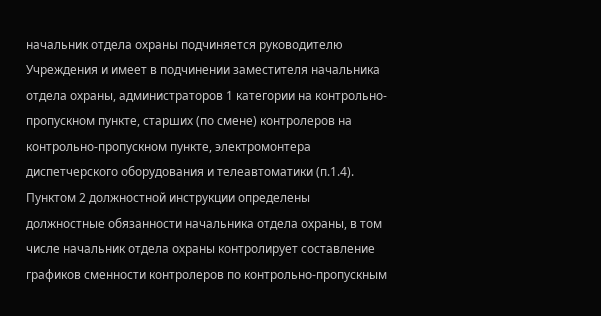начальник отдела охраны подчиняется руководителю Учреждения и имеет в подчинении заместителя начальника отдела охраны, администраторов 1 категории на контрольно-пропускном пункте, старших (по смене) контролеров на контрольно-пропускном пункте, электромонтера диспетчерского оборудования и телеавтоматики (п.1.4).
Пунктом 2 должностной инструкции определены должностные обязанности начальника отдела охраны, в том числе начальник отдела охраны контролирует составление графиков сменности контролеров по контрольно-пропускным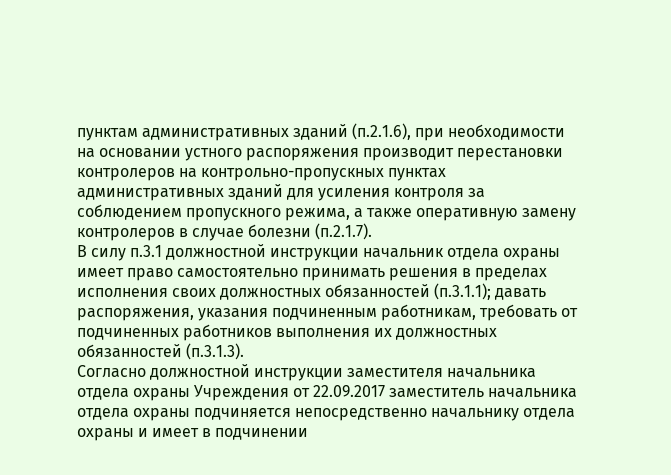пунктам административных зданий (п.2.1.6), при необходимости на основании устного распоряжения производит перестановки контролеров на контрольно-пропускных пунктах административных зданий для усиления контроля за соблюдением пропускного режима, а также оперативную замену контролеров в случае болезни (п.2.1.7).
В силу п.3.1 должностной инструкции начальник отдела охраны имеет право самостоятельно принимать решения в пределах исполнения своих должностных обязанностей (п.3.1.1); давать распоряжения, указания подчиненным работникам, требовать от подчиненных работников выполнения их должностных обязанностей (п.3.1.3).
Согласно должностной инструкции заместителя начальника отдела охраны Учреждения от 22.09.2017 заместитель начальника отдела охраны подчиняется непосредственно начальнику отдела охраны и имеет в подчинении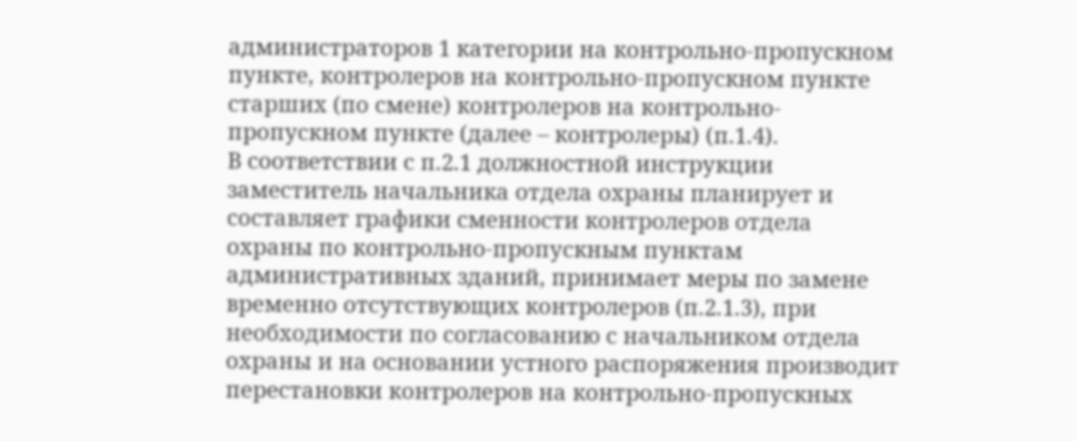администраторов 1 категории на контрольно-пропускном пункте, контролеров на контрольно-пропускном пункте старших (по смене) контролеров на контрольно-пропускном пункте (далее – контролеры) (п.1.4).
В соответствии с п.2.1 должностной инструкции заместитель начальника отдела охраны планирует и составляет графики сменности контролеров отдела охраны по контрольно-пропускным пунктам административных зданий, принимает меры по замене временно отсутствующих контролеров (п.2.1.3), при необходимости по согласованию с начальником отдела охраны и на основании устного распоряжения производит перестановки контролеров на контрольно-пропускных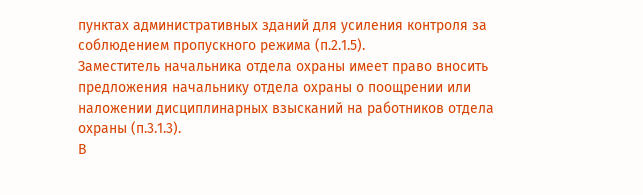пунктах административных зданий для усиления контроля за соблюдением пропускного режима (п.2.1.5).
Заместитель начальника отдела охраны имеет право вносить предложения начальнику отдела охраны о поощрении или наложении дисциплинарных взысканий на работников отдела охраны (п.3.1.3).
В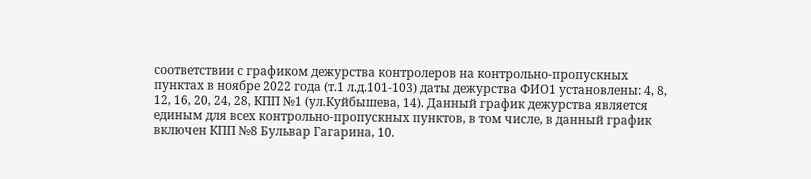соответствии с графиком дежурства контролеров на контрольно-пропускных пунктах в ноябре 2022 года (т.1 л.д.101-103) даты дежурства ФИО1 установлены: 4, 8, 12, 16, 20, 24, 28, КПП №1 (ул.Куйбышева, 14). Данный график дежурства является единым для всех контрольно-пропускных пунктов, в том числе, в данный график включен КПП №8 Бульвар Гагарина, 10.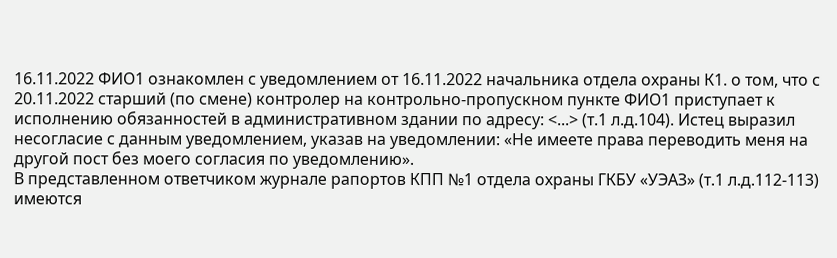16.11.2022 ФИО1 ознакомлен с уведомлением от 16.11.2022 начальника отдела охраны К1. о том, что с 20.11.2022 старший (по смене) контролер на контрольно-пропускном пункте ФИО1 приступает к исполнению обязанностей в административном здании по адресу: <...> (т.1 л.д.104). Истец выразил несогласие с данным уведомлением, указав на уведомлении: «Не имеете права переводить меня на другой пост без моего согласия по уведомлению».
В представленном ответчиком журнале рапортов КПП №1 отдела охраны ГКБУ «УЭАЗ» (т.1 л.д.112-113) имеются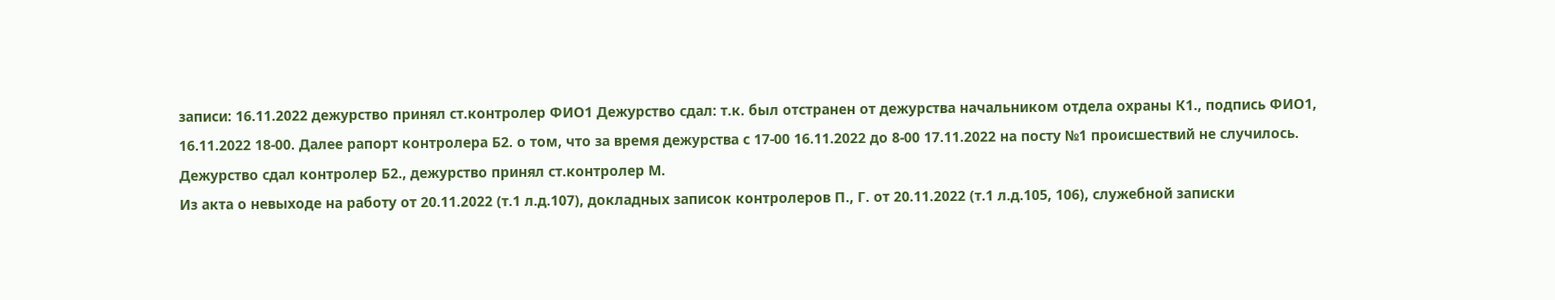записи: 16.11.2022 дежурство принял ст.контролер ФИО1 Дежурство сдал: т.к. был отстранен от дежурства начальником отдела охраны К1., подпись ФИО1, 16.11.2022 18-00. Далее рапорт контролера Б2. о том, что за время дежурства с 17-00 16.11.2022 до 8-00 17.11.2022 на посту №1 происшествий не случилось. Дежурство сдал контролер Б2., дежурство принял ст.контролер М.
Из акта о невыходе на работу от 20.11.2022 (т.1 л.д.107), докладных записок контролеров П., Г. от 20.11.2022 (т.1 л.д.105, 106), служебной записки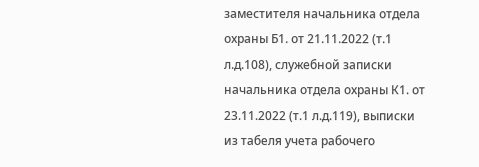заместителя начальника отдела охраны Б1. от 21.11.2022 (т.1 л.д.108), служебной записки начальника отдела охраны К1. от 23.11.2022 (т.1 л.д.119), выписки из табеля учета рабочего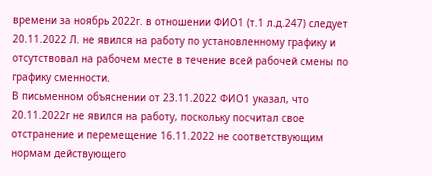времени за ноябрь 2022г. в отношении ФИО1 (т.1 л.д.247) следует 20.11.2022 Л. не явился на работу по установленному графику и отсутствовал на рабочем месте в течение всей рабочей смены по графику сменности.
В письменном объяснении от 23.11.2022 ФИО1 указал, что 20.11.2022г не явился на работу, поскольку посчитал свое отстранение и перемещение 16.11.2022 не соответствующим нормам действующего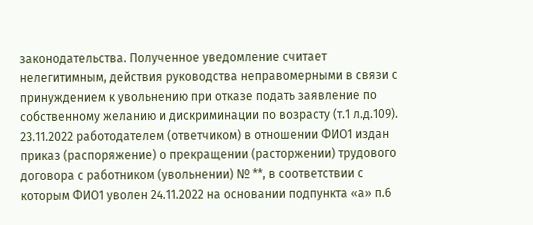законодательства. Полученное уведомление считает нелегитимным, действия руководства неправомерными в связи с принуждением к увольнению при отказе подать заявление по собственному желанию и дискриминации по возрасту (т.1 л.д.109).
23.11.2022 работодателем (ответчиком) в отношении ФИО1 издан приказ (распоряжение) о прекращении (расторжении) трудового договора с работником (увольнении) № **, в соответствии с которым ФИО1 уволен 24.11.2022 на основании подпункта «а» п.6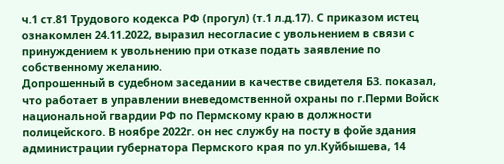ч.1 ст.81 Трудового кодекса РФ (прогул) (т.1 л.д.17). С приказом истец ознакомлен 24.11.2022, выразил несогласие с увольнением в связи с принуждением к увольнению при отказе подать заявление по собственному желанию.
Допрошенный в судебном заседании в качестве свидетеля Б3. показал, что работает в управлении вневедомственной охраны по г.Перми Войск национальной гвардии РФ по Пермскому краю в должности полицейского. В ноябре 2022г. он нес службу на посту в фойе здания администрации губернатора Пермского края по ул.Куйбышева, 14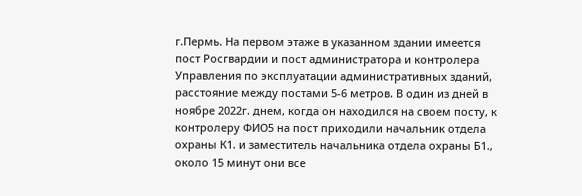г.Пермь. На первом этаже в указанном здании имеется пост Росгвардии и пост администратора и контролера Управления по эксплуатации административных зданий, расстояние между постами 5-6 метров. В один из дней в ноябре 2022г. днем, когда он находился на своем посту, к контролеру ФИО5 на пост приходили начальник отдела охраны К1. и заместитель начальника отдела охраны Б1., около 15 минут они все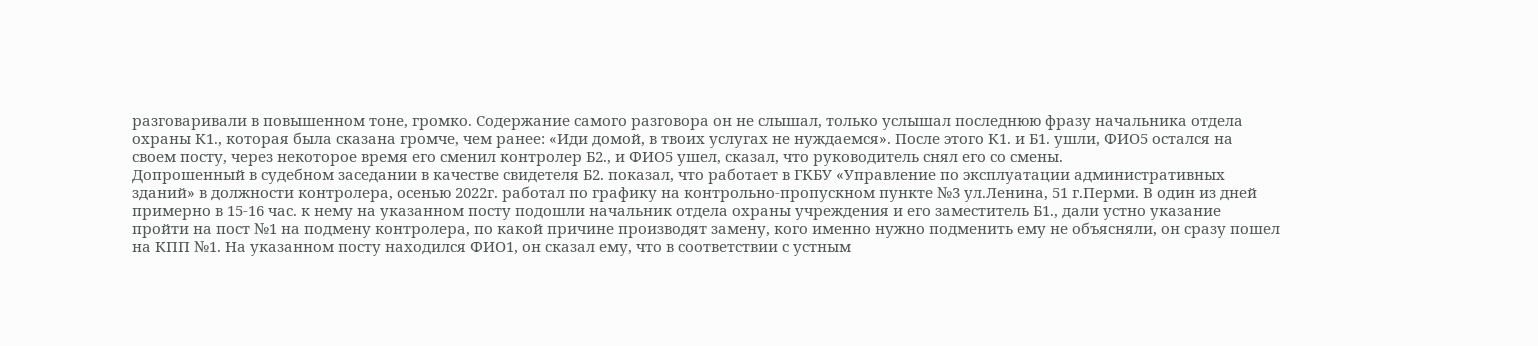разговаривали в повышенном тоне, громко. Содержание самого разговора он не слышал, только услышал последнюю фразу начальника отдела охраны К1., которая была сказана громче, чем ранее: «Иди домой, в твоих услугах не нуждаемся». После этого К1. и Б1. ушли, ФИО5 остался на своем посту, через некоторое время его сменил контролер Б2., и ФИО5 ушел, сказал, что руководитель снял его со смены.
Допрошенный в судебном заседании в качестве свидетеля Б2. показал, что работает в ГКБУ «Управление по эксплуатации административных зданий» в должности контролера, осенью 2022г. работал по графику на контрольно-пропускном пункте №3 ул.Ленина, 51 г.Перми. В один из дней примерно в 15-16 час. к нему на указанном посту подошли начальник отдела охраны учреждения и его заместитель Б1., дали устно указание пройти на пост №1 на подмену контролера, по какой причине производят замену, кого именно нужно подменить ему не объясняли, он сразу пошел на КПП №1. На указанном посту находился ФИО1, он сказал ему, что в соответствии с устным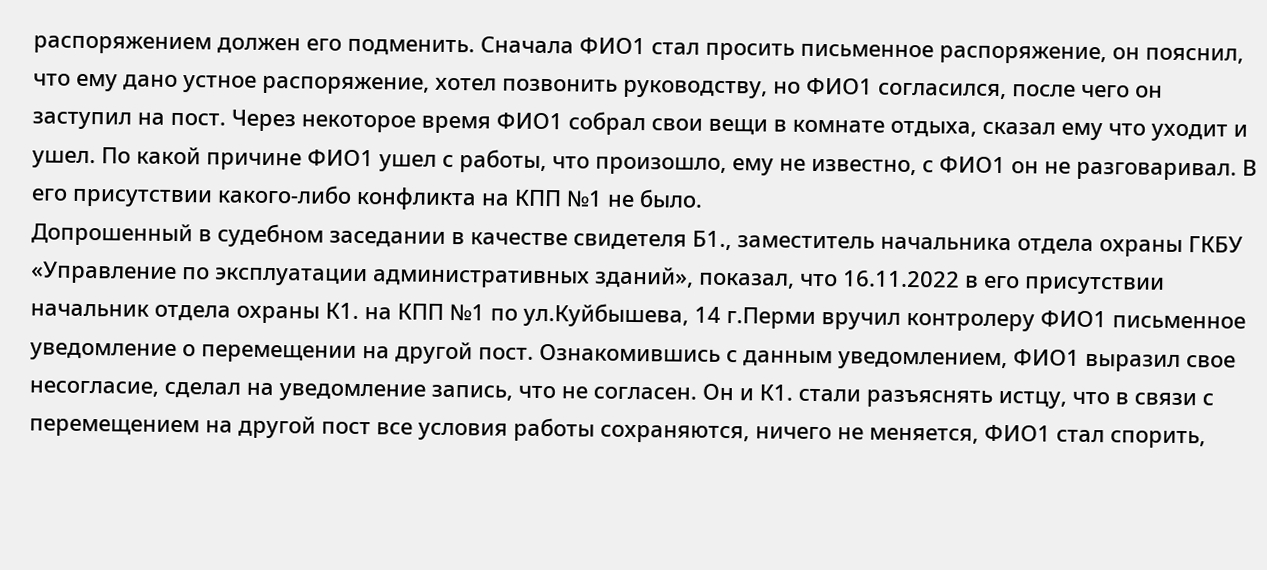распоряжением должен его подменить. Сначала ФИО1 стал просить письменное распоряжение, он пояснил, что ему дано устное распоряжение, хотел позвонить руководству, но ФИО1 согласился, после чего он заступил на пост. Через некоторое время ФИО1 собрал свои вещи в комнате отдыха, сказал ему что уходит и ушел. По какой причине ФИО1 ушел с работы, что произошло, ему не известно, с ФИО1 он не разговаривал. В его присутствии какого-либо конфликта на КПП №1 не было.
Допрошенный в судебном заседании в качестве свидетеля Б1., заместитель начальника отдела охраны ГКБУ «Управление по эксплуатации административных зданий», показал, что 16.11.2022 в его присутствии начальник отдела охраны К1. на КПП №1 по ул.Куйбышева, 14 г.Перми вручил контролеру ФИО1 письменное уведомление о перемещении на другой пост. Ознакомившись с данным уведомлением, ФИО1 выразил свое несогласие, сделал на уведомление запись, что не согласен. Он и К1. стали разъяснять истцу, что в связи с перемещением на другой пост все условия работы сохраняются, ничего не меняется, ФИО1 стал спорить,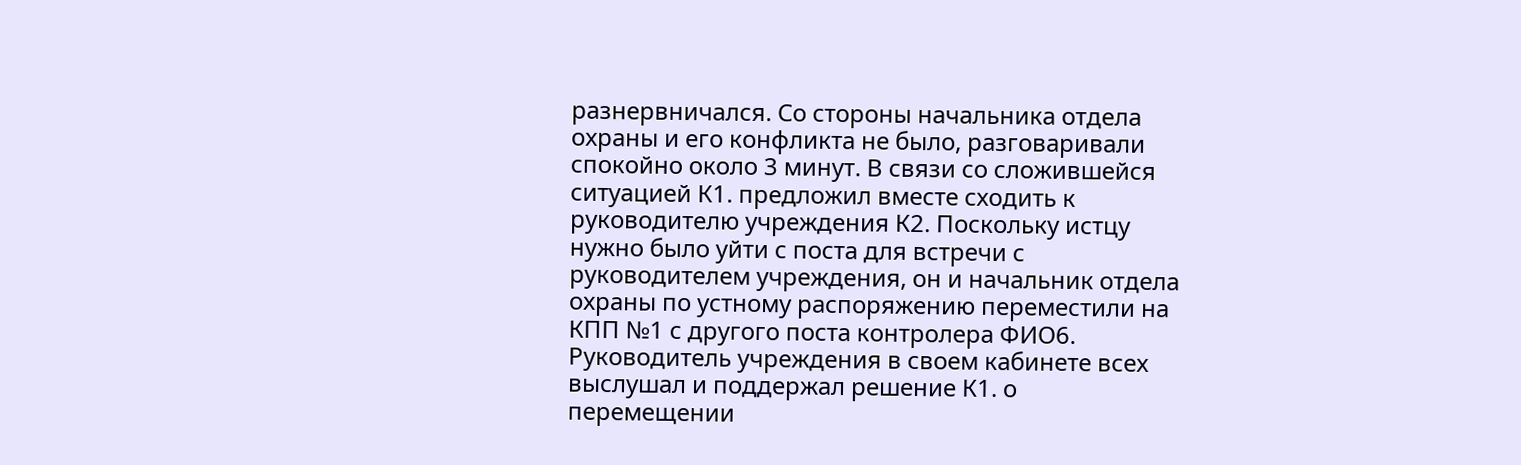разнервничался. Со стороны начальника отдела охраны и его конфликта не было, разговаривали спокойно около 3 минут. В связи со сложившейся ситуацией К1. предложил вместе сходить к руководителю учреждения К2. Поскольку истцу нужно было уйти с поста для встречи с руководителем учреждения, он и начальник отдела охраны по устному распоряжению переместили на КПП №1 с другого поста контролера ФИО6. Руководитель учреждения в своем кабинете всех выслушал и поддержал решение К1. о перемещении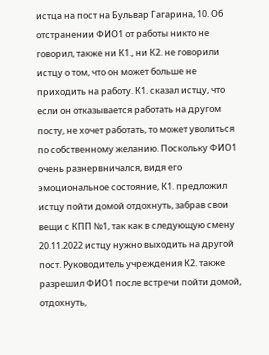истца на пост на Бульвар Гагарина, 10. Об отстранении ФИО1 от работы никто не говорил, также ни К1., ни К2. не говорили истцу о том, что он может больше не приходить на работу. К1. сказал истцу, что если он отказывается работать на другом посту, не хочет работать, то может уволиться по собственному желанию. Поскольку ФИО1 очень разнервничался, видя его эмоциональное состояние, К1. предложил истцу пойти домой отдохнуть, забрав свои вещи с КПП №1, так как в следующую смену 20.11.2022 истцу нужно выходить на другой пост. Руководитель учреждения К2. также разрешил ФИО1 после встречи пойти домой, отдохнуть,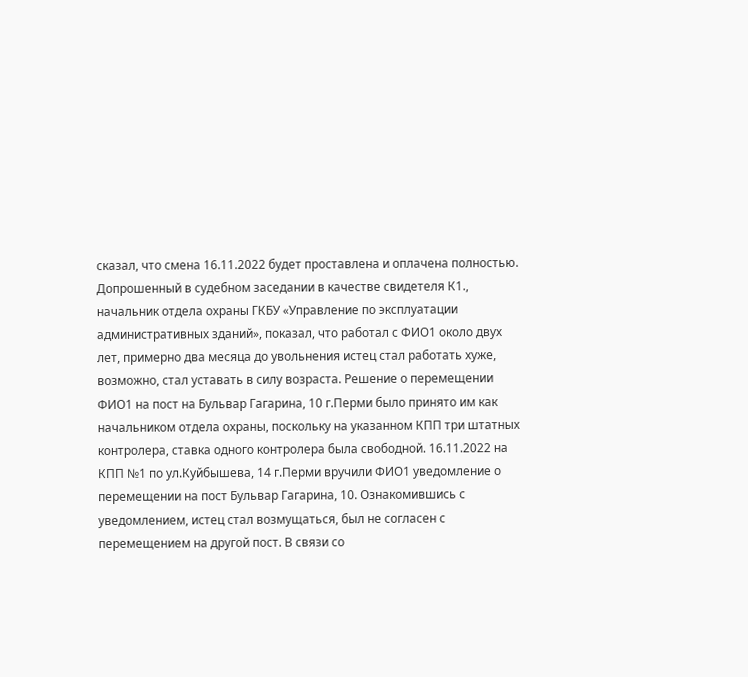сказал, что смена 16.11.2022 будет проставлена и оплачена полностью.
Допрошенный в судебном заседании в качестве свидетеля К1., начальник отдела охраны ГКБУ «Управление по эксплуатации административных зданий», показал, что работал с ФИО1 около двух лет, примерно два месяца до увольнения истец стал работать хуже, возможно, стал уставать в силу возраста. Решение о перемещении ФИО1 на пост на Бульвар Гагарина, 10 г.Перми было принято им как начальником отдела охраны, поскольку на указанном КПП три штатных контролера, ставка одного контролера была свободной. 16.11.2022 на КПП №1 по ул.Куйбышева, 14 г.Перми вручили ФИО1 уведомление о перемещении на пост Бульвар Гагарина, 10. Ознакомившись с уведомлением, истец стал возмущаться, был не согласен с перемещением на другой пост. В связи со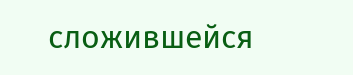сложившейся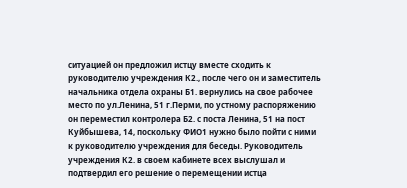ситуацией он предложил истцу вместе сходить к руководителю учреждения К2., после чего он и заместитель начальника отдела охраны Б1. вернулись на свое рабочее место по ул.Ленина, 51 г.Перми, по устному распоряжению он переместил контролера Б2. с поста Ленина, 51 на пост Куйбышева, 14, поскольку ФИО1 нужно было пойти с ними к руководителю учреждения для беседы. Руководитель учреждения К2. в своем кабинете всех выслушал и подтвердил его решение о перемещении истца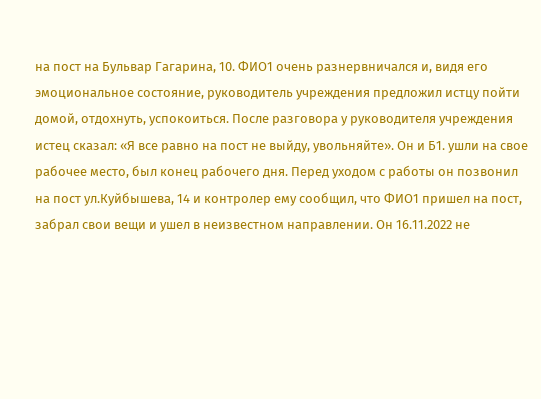на пост на Бульвар Гагарина, 10. ФИО1 очень разнервничался и, видя его эмоциональное состояние, руководитель учреждения предложил истцу пойти домой, отдохнуть, успокоиться. После разговора у руководителя учреждения истец сказал: «Я все равно на пост не выйду, увольняйте». Он и Б1. ушли на свое рабочее место, был конец рабочего дня. Перед уходом с работы он позвонил на пост ул.Куйбышева, 14 и контролер ему сообщил, что ФИО1 пришел на пост, забрал свои вещи и ушел в неизвестном направлении. Он 16.11.2022 не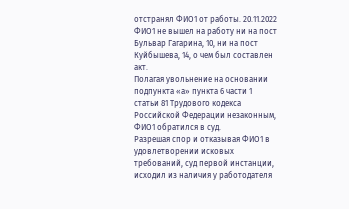отстранял ФИО1 от работы. 20.11.2022 ФИО1 не вышел на работу ни на пост Бульвар Гагарина, 10, ни на пост Куйбышева, 14, о чем был составлен акт.
Полагая увольнение на основании подпункта «а» пункта 6 части 1 статьи 81 Трудового кодекса Российской Федерации незаконным, ФИО1 обратился в суд.
Разрешая спор и отказывая ФИО1 в удовлетворении исковых требований, суд первой инстанции, исходил из наличия у работодателя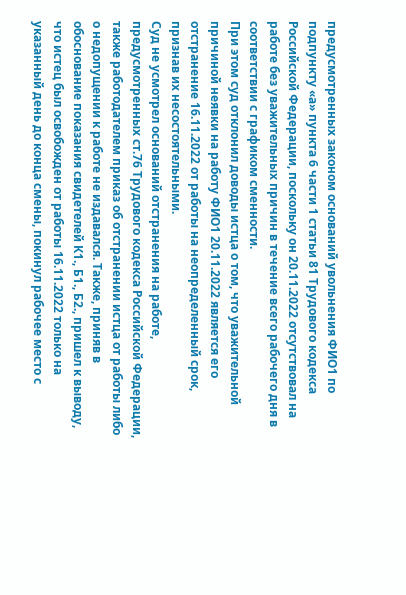предусмотренных законом оснований увольнения ФИО1 по подпункту «а» пункта 6 части 1 статьи 81 Трудового кодекса Российской Федерации, поскольку он 20.11.2022 отсутствовал на работе без уважительных причин в течение всего рабочего дня в соответствии с графиком сменности.
При этом суд отклонил доводы истца о том, что уважительной причиной неявки на работу ФИО1 20.11.2022 является его отстранение 16.11.2022 от работы на неопределенный срок, признав их несостоятельными.
Суд не усмотрел оснований отстранения на работе, предусмотренных ст.76 Трудового кодекса Российской Федерации, также работодателем приказ об отстранении истца от работы либо о недопущении к работе не издавался. Также, приняв в обоснование показания свидетелей К1., Б1., Б2., пришел к выводу, что истец был освобожден от работы 16.11.2022 только на указанный день до конца смены, покинул рабочее место с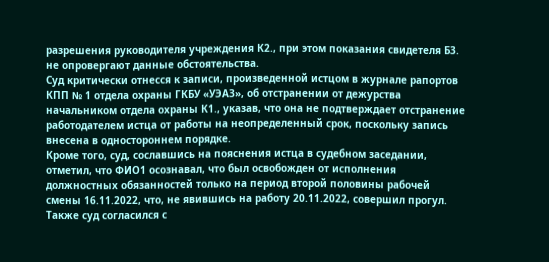разрешения руководителя учреждения К2., при этом показания свидетеля Б3. не опровергают данные обстоятельства.
Суд критически отнесся к записи, произведенной истцом в журнале рапортов КПП № 1 отдела охраны ГКБУ «УЭАЗ», об отстранении от дежурства начальником отдела охраны К1., указав, что она не подтверждает отстранение работодателем истца от работы на неопределенный срок, поскольку запись внесена в одностороннем порядке.
Кроме того, суд, сославшись на пояснения истца в судебном заседании, отметил, что ФИО1 осознавал, что был освобожден от исполнения должностных обязанностей только на период второй половины рабочей смены 16.11.2022, что, не явившись на работу 20.11.2022, совершил прогул.
Также суд согласился с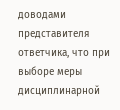доводами представителя ответчика, что при выборе меры дисциплинарной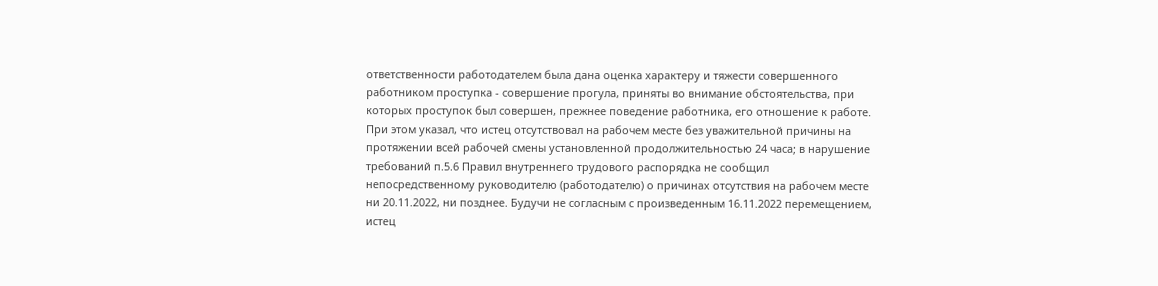ответственности работодателем была дана оценка характеру и тяжести совершенного работником проступка - совершение прогула, приняты во внимание обстоятельства, при которых проступок был совершен, прежнее поведение работника, его отношение к работе.
При этом указал, что истец отсутствовал на рабочем месте без уважительной причины на протяжении всей рабочей смены установленной продолжительностью 24 часа; в нарушение требований п.5.6 Правил внутреннего трудового распорядка не сообщил непосредственному руководителю (работодателю) о причинах отсутствия на рабочем месте ни 20.11.2022, ни позднее. Будучи не согласным с произведенным 16.11.2022 перемещением, истец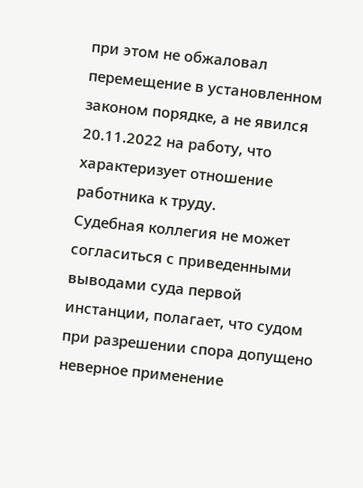при этом не обжаловал перемещение в установленном законом порядке, а не явился 20.11.2022 на работу, что характеризует отношение работника к труду.
Судебная коллегия не может согласиться с приведенными выводами суда первой инстанции, полагает, что судом при разрешении спора допущено неверное применение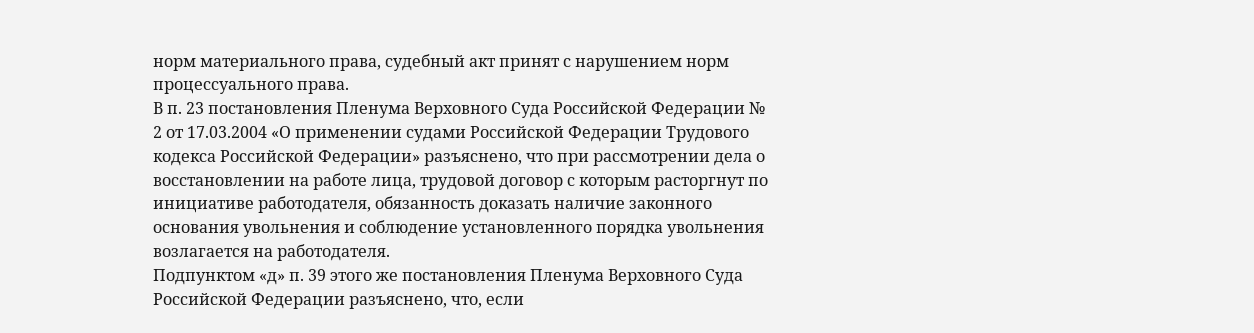норм материального права, судебный акт принят с нарушением норм процессуального права.
В п. 23 постановления Пленума Верховного Суда Российской Федерации № 2 от 17.03.2004 «О применении судами Российской Федерации Трудового кодекса Российской Федерации» разъяснено, что при рассмотрении дела о восстановлении на работе лица, трудовой договор с которым расторгнут по инициативе работодателя, обязанность доказать наличие законного основания увольнения и соблюдение установленного порядка увольнения возлагается на работодателя.
Подпунктом «д» п. 39 этого же постановления Пленума Верховного Суда Российской Федерации разъяснено, что, если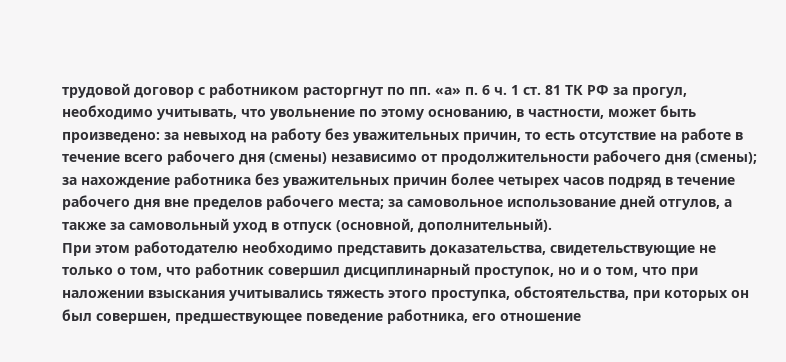трудовой договор с работником расторгнут по пп. «а» п. 6 ч. 1 ст. 81 ТК РФ за прогул, необходимо учитывать, что увольнение по этому основанию, в частности, может быть произведено: за невыход на работу без уважительных причин, то есть отсутствие на работе в течение всего рабочего дня (смены) независимо от продолжительности рабочего дня (смены); за нахождение работника без уважительных причин более четырех часов подряд в течение рабочего дня вне пределов рабочего места; за самовольное использование дней отгулов, а также за самовольный уход в отпуск (основной, дополнительный).
При этом работодателю необходимо представить доказательства, свидетельствующие не только о том, что работник совершил дисциплинарный проступок, но и о том, что при наложении взыскания учитывались тяжесть этого проступка, обстоятельства, при которых он был совершен, предшествующее поведение работника, его отношение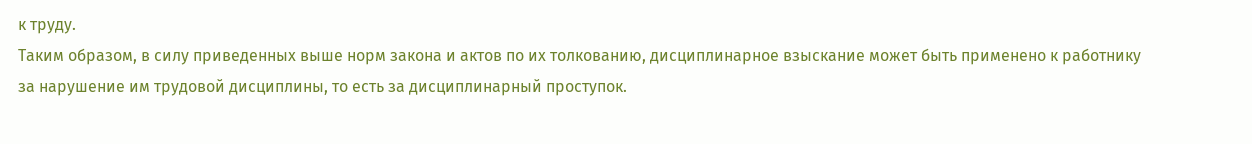к труду.
Таким образом, в силу приведенных выше норм закона и актов по их толкованию, дисциплинарное взыскание может быть применено к работнику за нарушение им трудовой дисциплины, то есть за дисциплинарный проступок.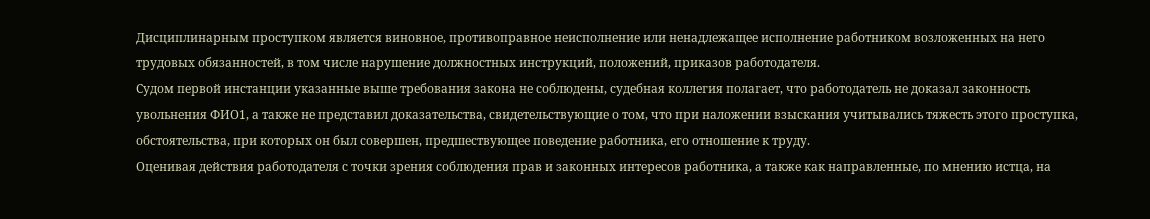Дисциплинарным проступком является виновное, противоправное неисполнение или ненадлежащее исполнение работником возложенных на него трудовых обязанностей, в том числе нарушение должностных инструкций, положений, приказов работодателя.
Судом первой инстанции указанные выше требования закона не соблюдены, судебная коллегия полагает, что работодатель не доказал законность увольнения ФИО1, а также не представил доказательства, свидетельствующие о том, что при наложении взыскания учитывались тяжесть этого проступка, обстоятельства, при которых он был совершен, предшествующее поведение работника, его отношение к труду.
Оценивая действия работодателя с точки зрения соблюдения прав и законных интересов работника, а также как направленные, по мнению истца, на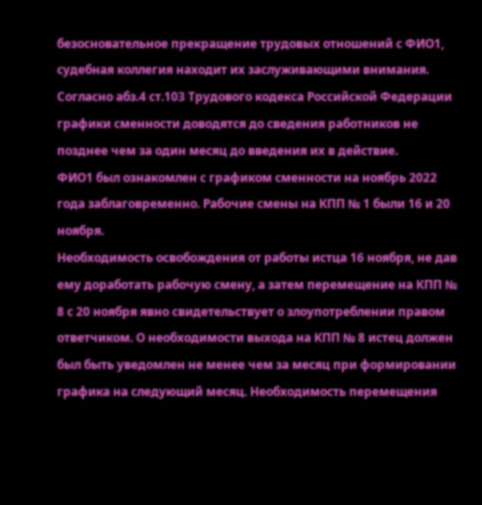безосновательное прекращение трудовых отношений с ФИО1, судебная коллегия находит их заслуживающими внимания.
Согласно абз.4 ст.103 Трудового кодекса Российской Федерации графики сменности доводятся до сведения работников не позднее чем за один месяц до введения их в действие.
ФИО1 был ознакомлен с графиком сменности на ноябрь 2022 года заблаговременно. Рабочие смены на КПП № 1 были 16 и 20 ноября.
Необходимость освобождения от работы истца 16 ноября, не дав ему доработать рабочую смену, а затем перемещение на КПП № 8 с 20 ноября явно свидетельствует о злоупотреблении правом ответчиком. О необходимости выхода на КПП № 8 истец должен был быть уведомлен не менее чем за месяц при формировании графика на следующий месяц. Необходимость перемещения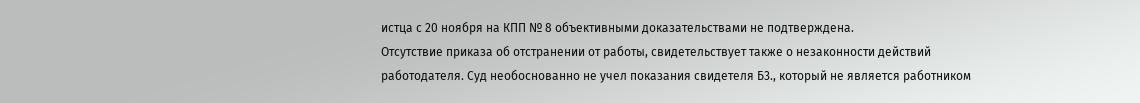истца с 20 ноября на КПП № 8 объективными доказательствами не подтверждена.
Отсутствие приказа об отстранении от работы, свидетельствует также о незаконности действий работодателя. Суд необоснованно не учел показания свидетеля Б3., который не является работником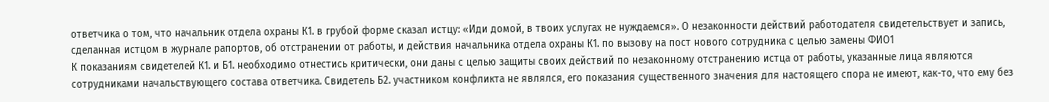ответчика о том, что начальник отдела охраны К1. в грубой форме сказал истцу: «Иди домой, в твоих услугах не нуждаемся». О незаконности действий работодателя свидетельствует и запись, сделанная истцом в журнале рапортов, об отстранении от работы, и действия начальника отдела охраны К1. по вызову на пост нового сотрудника с целью замены ФИО1
К показаниям свидетелей К1. и Б1. необходимо отнестись критически, они даны с целью защиты своих действий по незаконному отстранению истца от работы, указанные лица являются сотрудниками начальствующего состава ответчика. Свидетель Б2. участником конфликта не являлся, его показания существенного значения для настоящего спора не имеют, как-то, что ему без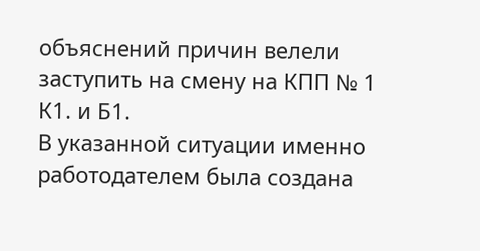объяснений причин велели заступить на смену на КПП № 1 К1. и Б1.
В указанной ситуации именно работодателем была создана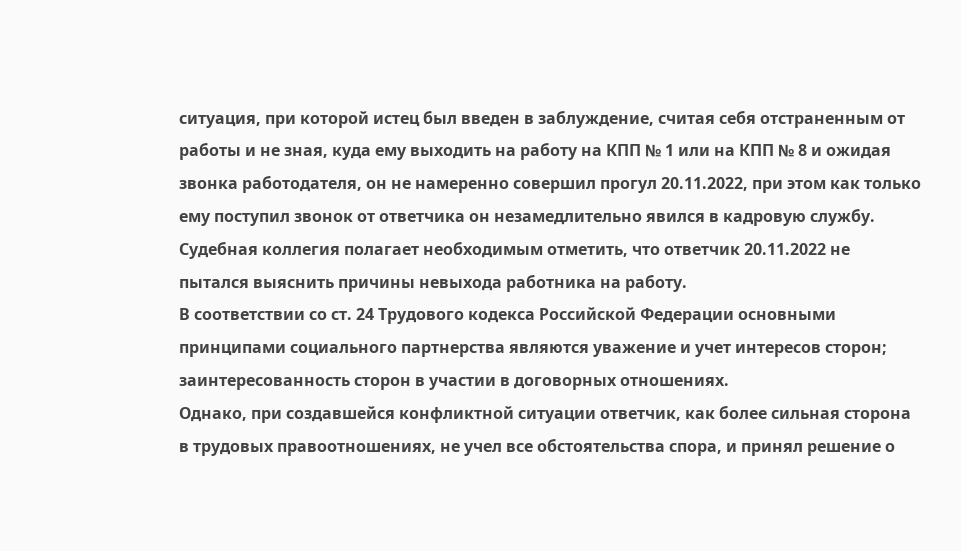ситуация, при которой истец был введен в заблуждение, считая себя отстраненным от работы и не зная, куда ему выходить на работу на КПП № 1 или на КПП № 8 и ожидая звонка работодателя, он не намеренно совершил прогул 20.11.2022, при этом как только ему поступил звонок от ответчика он незамедлительно явился в кадровую службу.
Судебная коллегия полагает необходимым отметить, что ответчик 20.11.2022 не пытался выяснить причины невыхода работника на работу.
В соответствии со ст. 24 Трудового кодекса Российской Федерации основными принципами социального партнерства являются уважение и учет интересов сторон; заинтересованность сторон в участии в договорных отношениях.
Однако, при создавшейся конфликтной ситуации ответчик, как более сильная сторона в трудовых правоотношениях, не учел все обстоятельства спора, и принял решение о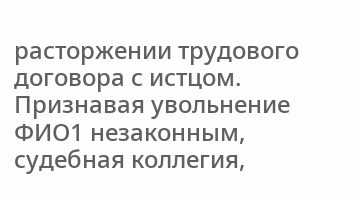расторжении трудового договора с истцом.
Признавая увольнение ФИО1 незаконным, судебная коллегия,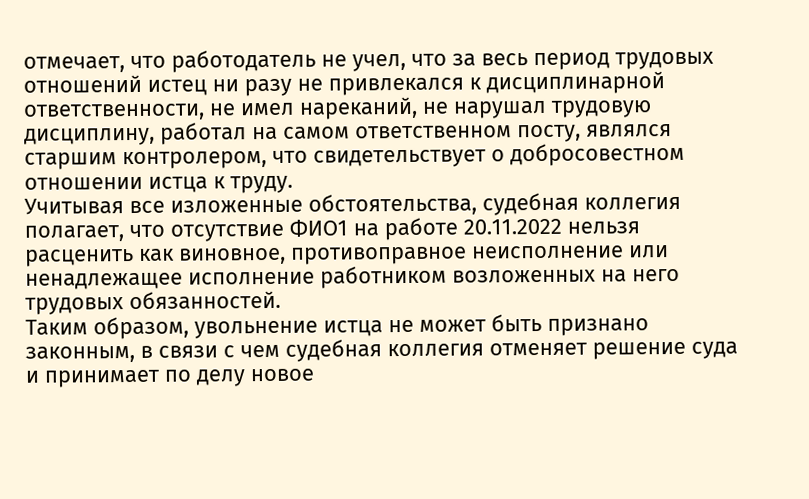отмечает, что работодатель не учел, что за весь период трудовых отношений истец ни разу не привлекался к дисциплинарной ответственности, не имел нареканий, не нарушал трудовую дисциплину, работал на самом ответственном посту, являлся старшим контролером, что свидетельствует о добросовестном отношении истца к труду.
Учитывая все изложенные обстоятельства, судебная коллегия полагает, что отсутствие ФИО1 на работе 20.11.2022 нельзя расценить как виновное, противоправное неисполнение или ненадлежащее исполнение работником возложенных на него трудовых обязанностей.
Таким образом, увольнение истца не может быть признано законным, в связи с чем судебная коллегия отменяет решение суда и принимает по делу новое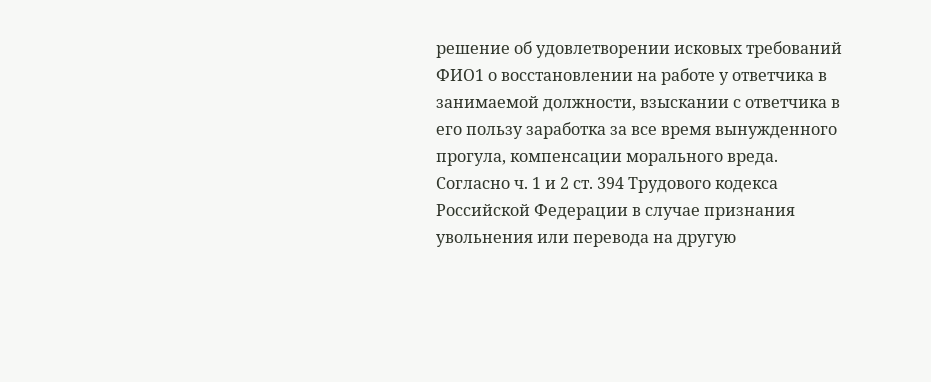решение об удовлетворении исковых требований ФИО1 о восстановлении на работе у ответчика в занимаемой должности, взыскании с ответчика в его пользу заработка за все время вынужденного прогула, компенсации морального вреда.
Согласно ч. 1 и 2 ст. 394 Трудового кодекса Российской Федерации в случае признания увольнения или перевода на другую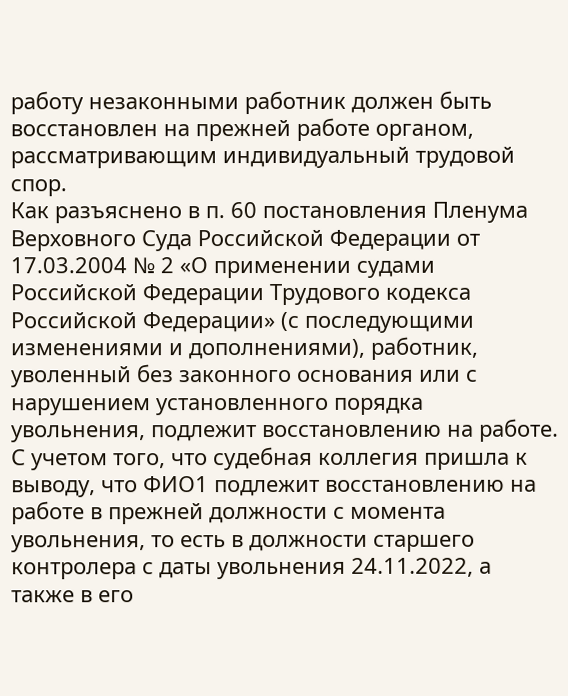работу незаконными работник должен быть восстановлен на прежней работе органом, рассматривающим индивидуальный трудовой спор.
Как разъяснено в п. 60 постановления Пленума Верховного Суда Российской Федерации от 17.03.2004 № 2 «О применении судами Российской Федерации Трудового кодекса Российской Федерации» (с последующими изменениями и дополнениями), работник, уволенный без законного основания или с нарушением установленного порядка увольнения, подлежит восстановлению на работе.
С учетом того, что судебная коллегия пришла к выводу, что ФИО1 подлежит восстановлению на работе в прежней должности с момента увольнения, то есть в должности старшего контролера с даты увольнения 24.11.2022, а также в его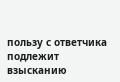пользу с ответчика подлежит взысканию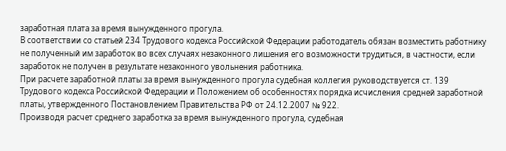заработная плата за время вынужденного прогула.
В соответствии со статьей 234 Трудового кодекса Российской Федерации работодатель обязан возместить работнику не полученный им заработок во всех случаях незаконного лишения его возможности трудиться, в частности, если заработок не получен в результате незаконного увольнения работника.
При расчете заработной платы за время вынужденного прогула судебная коллегия руководствуется ст. 139 Трудового кодекса Российской Федерации и Положением об особенностях порядка исчисления средней заработной платы, утвержденного Постановлением Правительства РФ от 24.12.2007 № 922.
Производя расчет среднего заработка за время вынужденного прогула, судебная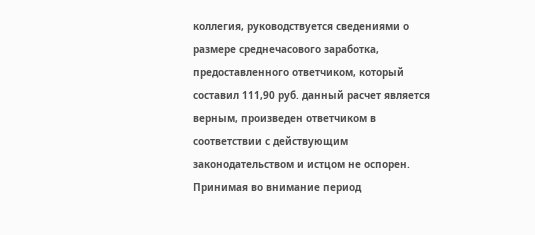коллегия, руководствуется сведениями о размере среднечасового заработка, предоставленного ответчиком, который составил 111,90 руб. данный расчет является верным, произведен ответчиком в соответствии с действующим законодательством и истцом не оспорен.
Принимая во внимание период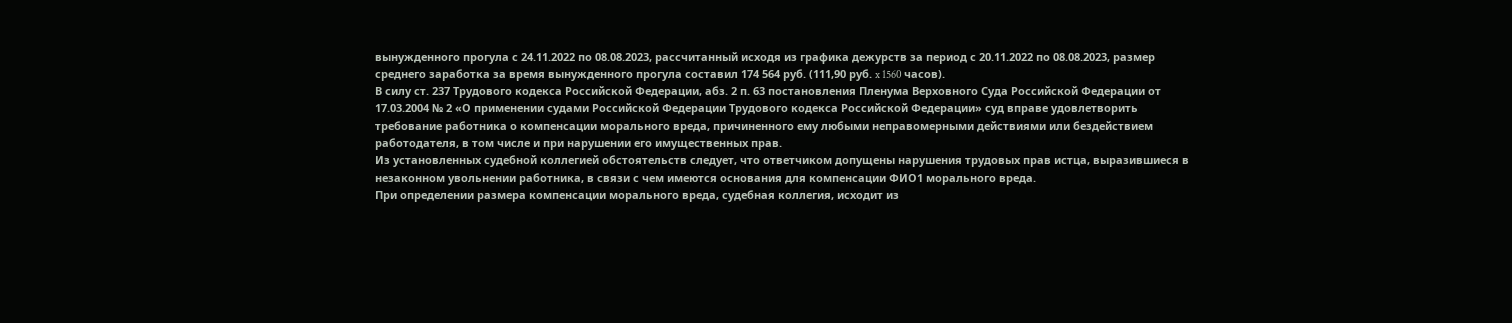вынужденного прогула с 24.11.2022 по 08.08.2023, рассчитанный исходя из графика дежурств за период с 20.11.2022 по 08.08.2023, размер среднего заработка за время вынужденного прогула составил 174 564 руб. (111,90 руб. x 1560 часов).
В силу ст. 237 Трудового кодекса Российской Федерации, абз. 2 п. 63 постановления Пленума Верховного Суда Российской Федерации от 17.03.2004 № 2 «О применении судами Российской Федерации Трудового кодекса Российской Федерации» суд вправе удовлетворить требование работника о компенсации морального вреда, причиненного ему любыми неправомерными действиями или бездействием работодателя, в том числе и при нарушении его имущественных прав.
Из установленных судебной коллегией обстоятельств следует, что ответчиком допущены нарушения трудовых прав истца, выразившиеся в незаконном увольнении работника, в связи с чем имеются основания для компенсации ФИО1 морального вреда.
При определении размера компенсации морального вреда, судебная коллегия, исходит из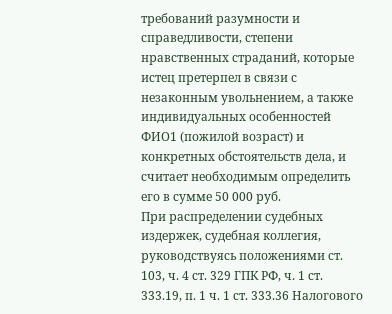требований разумности и справедливости, степени нравственных страданий, которые истец претерпел в связи с незаконным увольнением, а также индивидуальных особенностей ФИО1 (пожилой возраст) и конкретных обстоятельств дела, и считает необходимым определить его в сумме 50 000 руб.
При распределении судебных издержек, судебная коллегия, руководствуясь положениями ст. 103, ч. 4 ст. 329 ГПК РФ, ч. 1 ст. 333.19, п. 1 ч. 1 ст. 333.36 Налогового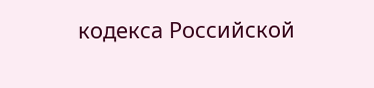кодекса Российской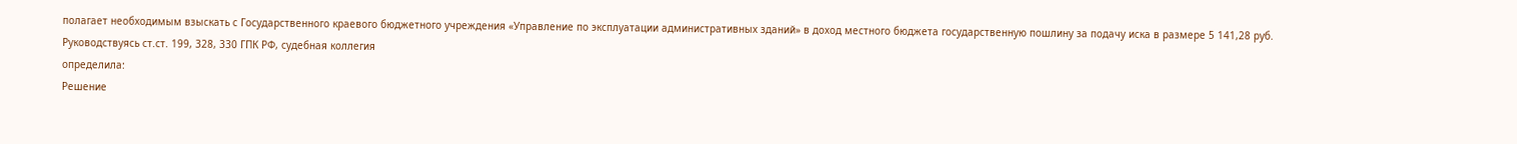полагает необходимым взыскать с Государственного краевого бюджетного учреждения «Управление по эксплуатации административных зданий» в доход местного бюджета государственную пошлину за подачу иска в размере 5 141,28 руб.
Руководствуясь ст.ст. 199, 328, 330 ГПК РФ, судебная коллегия
определила:
Решение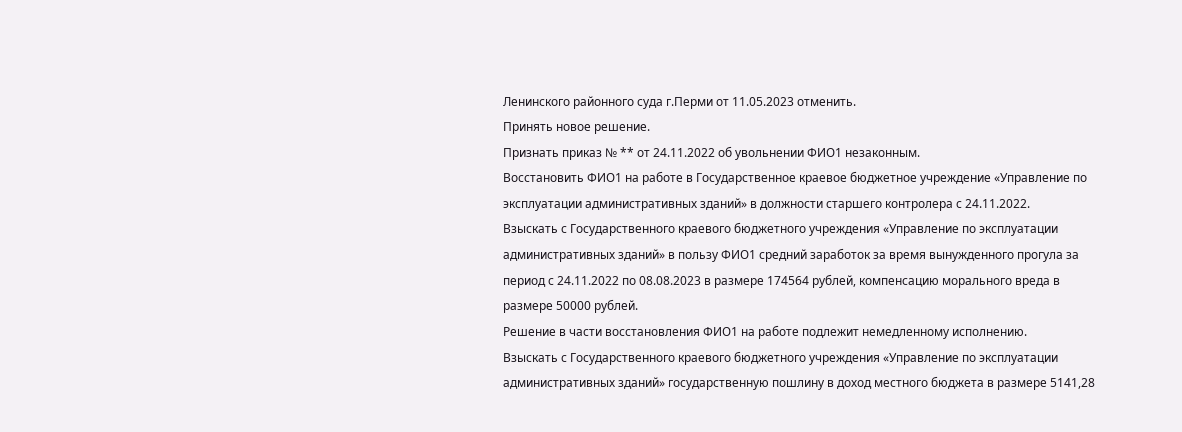Ленинского районного суда г.Перми от 11.05.2023 отменить.
Принять новое решение.
Признать приказ № ** от 24.11.2022 об увольнении ФИО1 незаконным.
Восстановить ФИО1 на работе в Государственное краевое бюджетное учреждение «Управление по эксплуатации административных зданий» в должности старшего контролера с 24.11.2022.
Взыскать с Государственного краевого бюджетного учреждения «Управление по эксплуатации административных зданий» в пользу ФИО1 средний заработок за время вынужденного прогула за период с 24.11.2022 по 08.08.2023 в размере 174564 рублей, компенсацию морального вреда в размере 50000 рублей.
Решение в части восстановления ФИО1 на работе подлежит немедленному исполнению.
Взыскать с Государственного краевого бюджетного учреждения «Управление по эксплуатации административных зданий» государственную пошлину в доход местного бюджета в размере 5141,28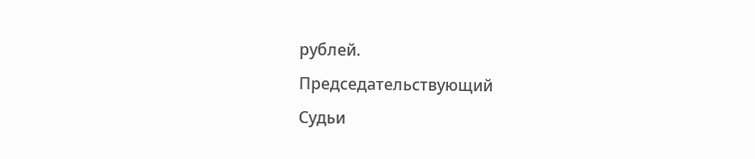рублей.
Председательствующий
Судьи